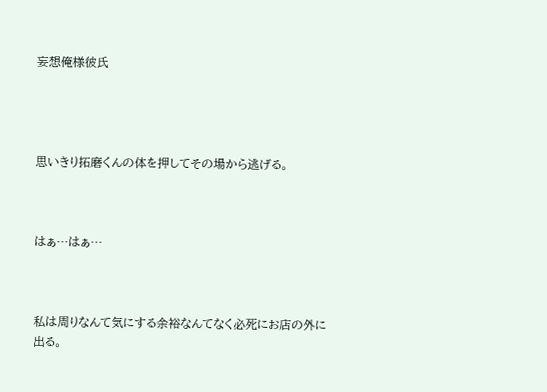妄想俺様彼氏




思いきり拓磨くんの体を押してその場から逃げる。



はぁ…はぁ…



私は周りなんて気にする余裕なんてなく必死にお店の外に出る。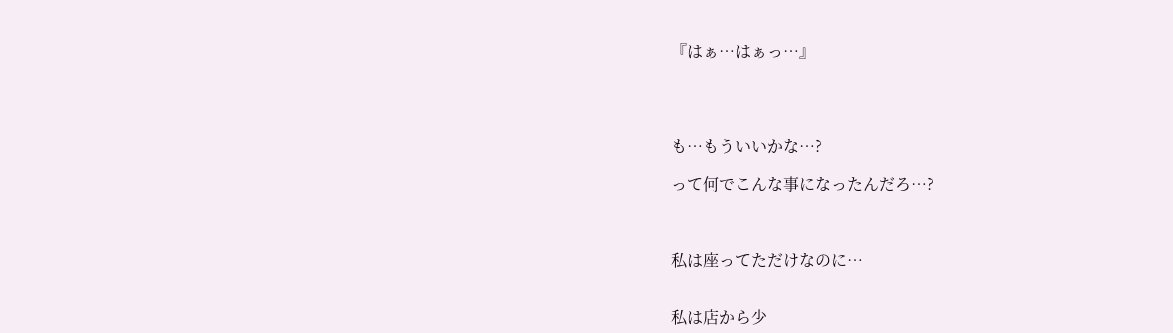『はぁ…はぁっ…』




も…もういいかな…?

って何でこんな事になったんだろ…?



私は座ってただけなのに…


私は店から少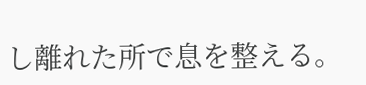し離れた所で息を整える。